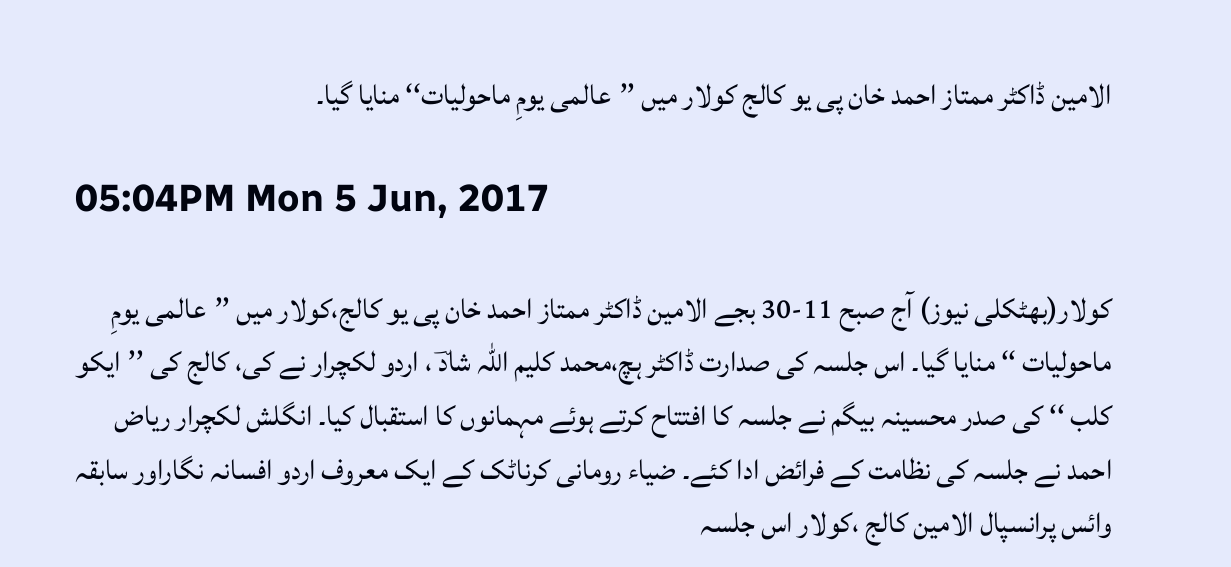الامین ڈاکٹر ممتاز احمد خان پی یو کالج کولار میں ’’عالمی یومِ ماحولیات‘‘ منایا گیا۔

05:04PM Mon 5 Jun, 2017

کولار(بھٹکلی نیوز) آج صبح 11-30 بجے الامین ڈاکٹر ممتاز احمد خان پی یو کالج،کولار میں ’’عالمی یومِ ماحولیات ‘‘ منایا گیا۔ اس جلسہ کی صدارت ڈاکٹر ہچ،محمد کلیم اللہ شادؔ ، اردو لکچرار نے کی، کالج کی ’’ایکو کلب ‘‘ کی صدر محسینہ بیگم نے جلسہ کا افتتاح کرتے ہوئے مہمانوں کا استقبال کیا۔ انگلش لکچرار ریاض احمد نے جلسہ کی نظامت کے فرائض ادا کئے۔ ضیاء رومانی کرناٹک کے ایک معروف اردو افسانہ نگاراور سابقہ وائس پرانسپال الامین کالج ،کولار اس جلسہ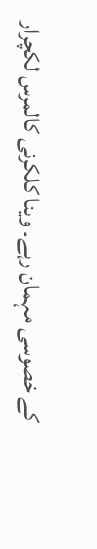کے خصوسی مہمان رہے۔ وینا کلکرنی کالمرس لکچرار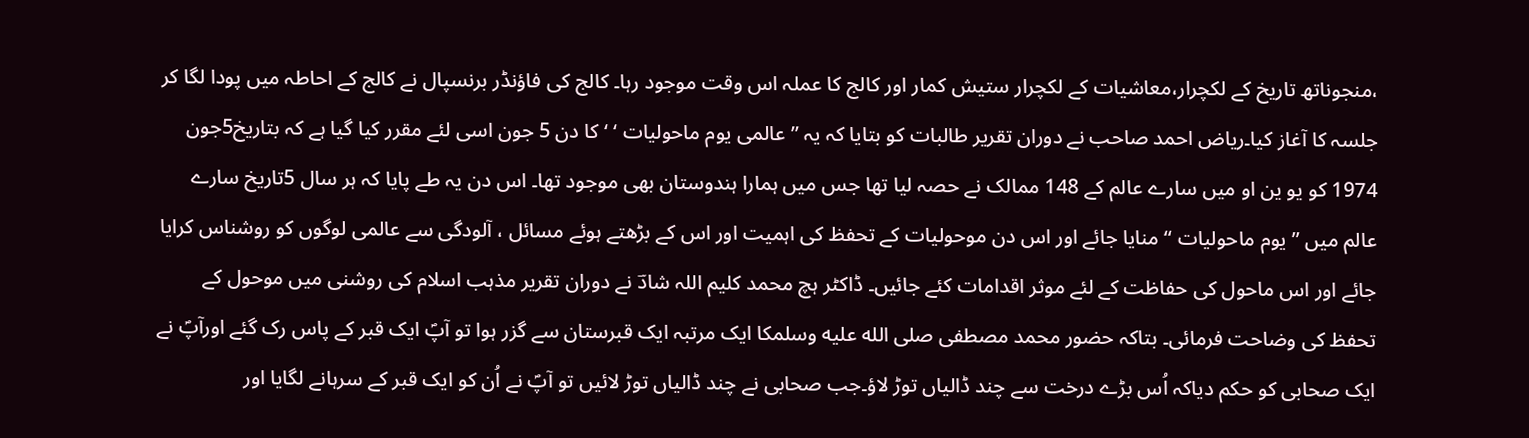،منجوناتھ تاریخ کے لکچرار،معاشیات کے لکچرار ستیش کمار اور کالج کا عملہ اس وقت موجود رہا۔ کالج کی فاؤنڈر برنسپال نے کالج کے احاطہ میں پودا لگا کر جلسہ کا آغاز کیا۔ریاض احمد صاحب نے دوران تقریر طالبات کو بتایا کہ یہ ’’عالمی یوم ماحولیات ‘ ‘ کا دن 5 جون اسی لئے مقرر کیا گیا ہے کہ بتاریخ5جون 1974 کو یو ین او میں سارے عالم کے 148 ممالک نے حصہ لیا تھا جس میں ہمارا ہندوستان بھی موجود تھا۔ اس دن یہ طے پایا کہ ہر سال 5تاریخ سارے عالم میں ’’یوم ماحولیات ‘‘ منایا جائے اور اس دن موحولیات کے تحفظ کی اہمیت اور اس کے بڑھتے ہوئے مسائل ، آلودگی سے عالمی لوگوں کو روشناس کرایا جائے اور اس ماحول کی حفاظت کے لئے موثر اقدامات کئے جائیں۔ ڈاکٹر ہچ محمد کلیم اللہ شادؔ نے دوران تقریر مذہب اسلام کی روشنی میں موحول کے تحفظ کی وضاحت فرمائی۔ بتاکہ حضور محمد مصطفی صلى الله عليه وسلمکا ایک مرتبہ ایک قبرستان سے گزر ہوا تو آپؐ ایک قبر کے پاس رک گئے اورآپؐ نے ایک صحابی کو حکم دیاکہ اُس بڑے درخت سے چند ڈالیاں توڑ لاؤ۔جب صحابی نے چند ڈالیاں توڑ لائیں تو آپؐ نے اُن کو ایک قبر کے سرہانے لگایا اور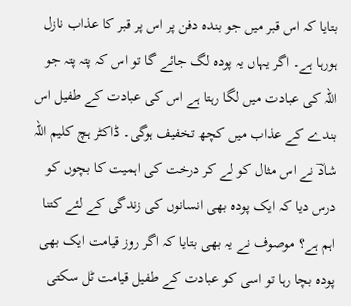بتایا کہ اس قبر میں جو بندہ دفن پر اس پر قبر کا عذاب نازل ہورہا ہے۔ اگر یہاں یہ پودہ لگ جائے گا تو اس کہ پتہ پتہ جو اللہ کی عبادت میں لگا رہتا ہے اس کی عبادت کے طفیل اس بندے کے عذاب میں کچھ تخفیف ہوگی۔ ڈاکٹر ہچ کلیم اللہ شادؔ نے اس مثال کو لے کر درخت کی اہمیت کا بچوں کو درس دیا کہ ایک پودہ بھی انسانوں کی زندگی کے لئے کتنا اہم ہے؟ موصوف نے یہ بھی بتایا کہ اگر روز قیامت ایک بھی پودہ بچا رہا تو اسی کو عبادت کے طفیل قیامت ٹل سکتی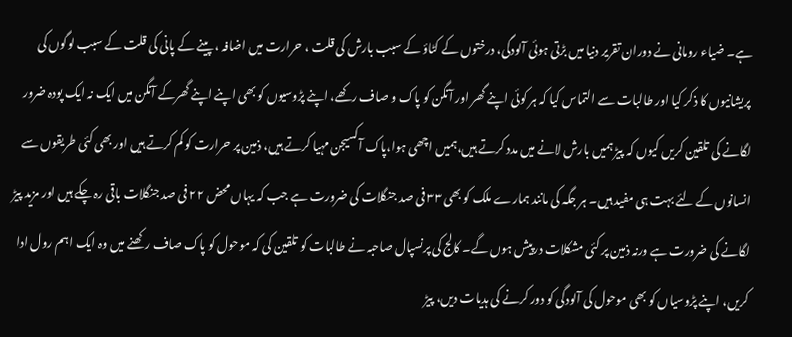ہے۔ ضیاء رومانی نے دوران تقریر دنیا میں بڑتی ہوئی آلودگی، درختوں کے کٹاؤ کے سبب بارش کی قلت ، حرارت میں اضافہ ، پینے کے پانی کی قلت کے سبب لوگوں کی پریشانیوں کا ذکر کیا اور طالبات سے التماس کیا کہ ہر کوئی اپنے گھر اور آنگن کو پاک و صاف رکھے، اپنے پڑوسیوں کو بھی اپنے اپنے گھرکے آنگن میں ایک نہ ایک پودہ ضرور لگانے کی تلقین کریں کیوں کہ پیڑ ہمیں بارش لانے میں مدد کرتے ہیں،ہمیں اچھی ہوا،پاک آکسیجن مہیا کرتے ہیں، ذمین پر حرارت کو کم کرتے ہیں اور بھی کئی طریقوں سے انسانوں کے لئے بہت ہی مفید ہیں۔ ہر جگہ کی مانند ہمارے ملک کو بھی ۳۳ فی صد جنگلات کی ضرورت ہے جب کہ یہاں محض ۲۲ فی صد جنگلات باقی رہ چکے ہیں اور مزید پیڑ لگانے کی ضرورت ہے ورنہ ذمین پر کئی مشکلات درپیش ہوں گے۔ کالج کی پرنسپال صاحبہ نے طالبات کو تلقین کی کہ موحول کو پاک صاف رکھنے میں وہ ایک اہم رول ادا کریں، اپنے پڑوسیاں کو بھی موحول کی آلودگی کو دور کرنے کی ہدیات دیں، پیڑ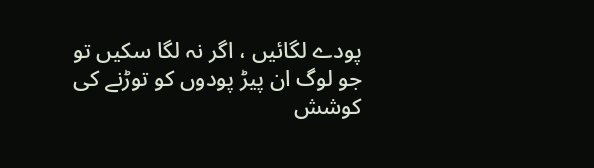پودے لگائیں ، اگر نہ لگا سکیں تو جو لوگ ان پیڑ پودوں کو توڑنے کی کوشش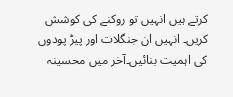کرتے ہیں انہیں تو روکنے کی کوشش کریں۔ انہیں ان جنگلات اور پیڑ پودوں کی اہمیت بنائیں۔آخر میں محسینہ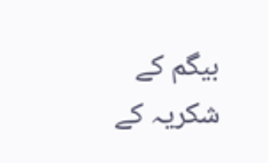بیگم کے شکریہ کے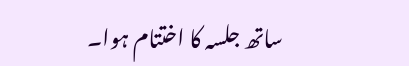ساتھ جلسہ کا اختتام ہوا۔